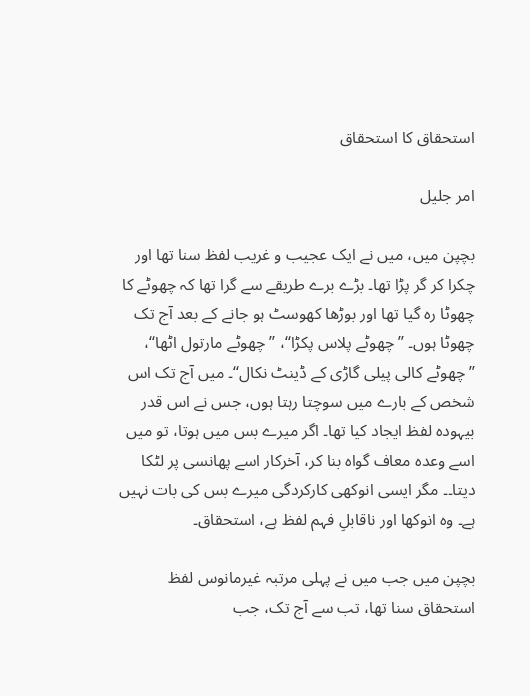استحقاق کا استحقاق

امر جلیل

بچپن میں، میں نے ایک عجیب و غریب لفظ سنا تھا اور چکرا کر گر پڑا تھا۔ بڑے برے طریقے سے گرا تھا کہ چھوٹے کا چھوٹا رہ گیا تھا اور بوڑھا کھوسٹ ہو جانے کے بعد آج تک چھوٹا ہوں۔ ’’چھوٹے پلاس پکڑا‘‘، ’’چھوٹے مارتول اٹھا‘‘، ’’چھوٹے کالی پیلی گاڑی کے ڈینٹ نکال‘‘۔ میں آج تک اس شخص کے بارے میں سوچتا رہتا ہوں، جس نے اس قدر بیہودہ لفظ ایجاد کیا تھا۔ اگر میرے بس میں ہوتا، تو میں اسے وعدہ معاف گواہ بنا کر، آخرکار اسے پھانسی پر لٹکا دیتا۔۔ مگر ایسی انوکھی کارکردگی میرے بس کی بات نہیں ہے۔ وہ انوکھا اور ناقابلِ فہم لفظ ہے، استحقاق۔

بچپن میں جب میں نے پہلی مرتبہ غیرمانوس لفظ استحقاق سنا تھا، تب سے آج تک، جب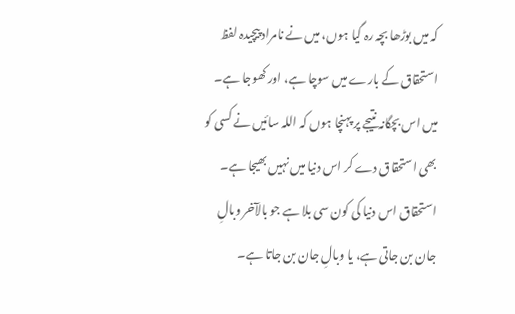کہ میں بوڑھا بچہ رہ گیا ہوں، میں نے نامراد پیچیدہ لفظ استحقاق کے بارے میں سوچا ہے، اور کھوجا ہے۔ میں اس بچگانہ نتیجے پر پہنچا ہوں کہ اللہ سائیں نے کسی کو بھی استحقاق دے کر اس دنیا میں نہیں بھیجا ہے۔ استحقاق اس دنیا کی کون سی بلا ہے جو بالآخر وبالِ جان بن جاتی ہے، یا وبالِ جان بن جاتا ہے۔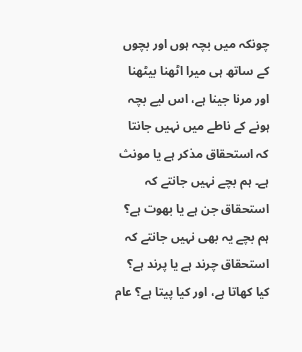چونکہ میں بچہ ہوں اور بچوں کے ساتھ ہی میرا اٹھنا بیٹھنا اور مرنا جینا ہے، اس لیے بچہ ہونے کے ناطے میں نہیں جانتا کہ استحقاق مذکر ہے یا مونث ہے۔ ہم بچے نہیں جانتے کہ استحقاق جن ہے یا بھوت ہے؟ ہم بچے یہ بھی نہیں جانتے کہ استحقاق چرند ہے یا پرند ہے؟ کیا کھاتا ہے، اور کیا پیتا ہے؟ عام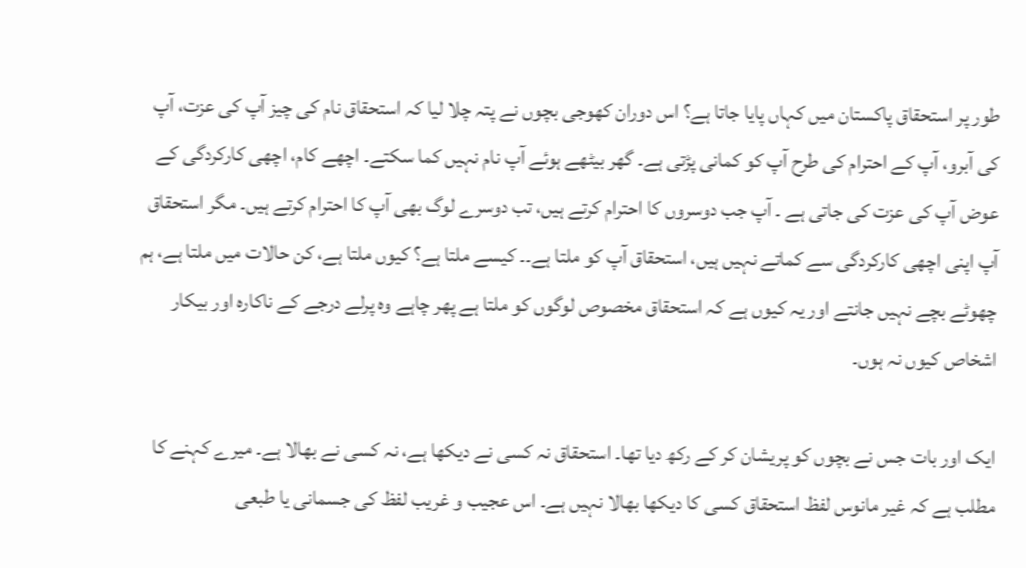طور پر استحقاق پاکستان میں کہاں پایا جاتا ہے؟ اس دوران کھوجی بچوں نے پتہ چلا لیا کہ استحقاق نام کی چیز آپ کی عزت، آپ کی آبرو، آپ کے احترام کی طرح آپ کو کمانی پڑتی ہے۔ گھر بیٹھے ہوئے آپ نام نہیں کما سکتے۔ اچھے کام، اچھی کارکردگی کے عوض آپ کی عزت کی جاتی ہے ۔ آپ جب دوسروں کا احترام کرتے ہیں، تب دوسرے لوگ بھی آپ کا احترام کرتے ہیں۔ مگر استحقاق آپ اپنی اچھی کارکردگی سے کماتے نہیں ہیں، استحقاق آپ کو ملتا ہے۔۔ کیسے ملتا ہے؟ کیوں ملتا ہے، کن حالات میں ملتا ہے، ہم چھوٹے بچے نہیں جانتے اور یہ کیوں ہے کہ استحقاق مخصوص لوگوں کو ملتا ہے پھر چاہے وہ پرلے درجے کے ناکارہ اور بیکار اشخاص کیوں نہ ہوں۔

ایک اور بات جس نے بچوں کو پریشان کر کے رکھ دیا تھا۔ استحقاق نہ کسی نے دیکھا ہے، نہ کسی نے بھالا ہے۔ میرے کہنے کا مطلب ہے کہ غیر مانوس لفظ استحقاق کسی کا دیکھا بھالا نہیں ہے۔ اس عجیب و غریب لفظ کی جسمانی یا طبعی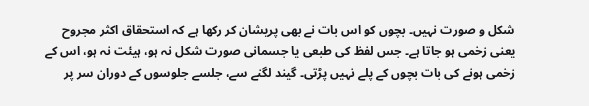شکل و صورت نہیں۔ بچوں کو اس بات نے بھی پریشان کر رکھا ہے کہ استحقاق اکثر مجروح یعنی زخمی ہو جاتا ہے۔ جس لفظ کی طبعی یا جسمانی صورت شکل نہ ہو، ہیئت نہ ہو، اس کے زخمی ہونے کی بات بچوں کے پلے نہیں پڑتی۔ گیند لگنے سے، جلسے جلوسوں کے دوران سر پر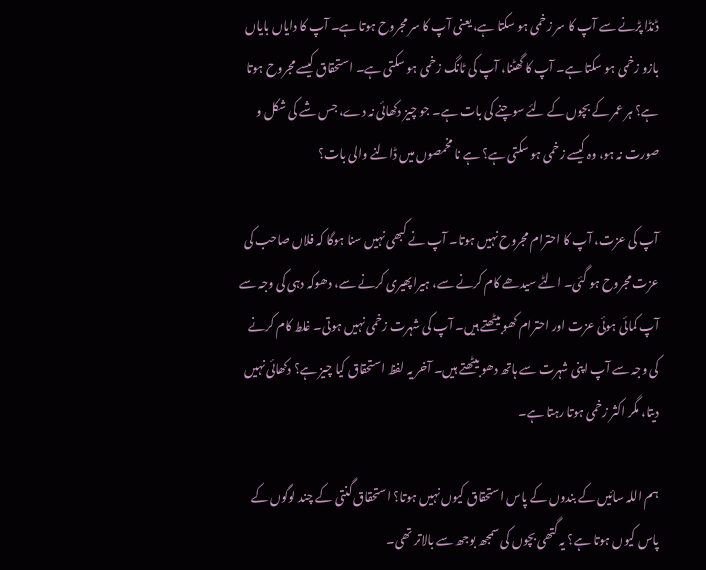ڈنڈا پڑنے سے آپ کا سر زخمی ہو سکتا ہے، یعنی آپ کا سر مجروح ہوتا ہے۔ آپ کا دایاں بایاں بازو زخمی ہو سکتا ہے۔ آپ کا گھٹنا، آپ کی ٹانگ زخمی ہو سکتی ہے۔ استحقاق کیسے مجروح ہوتا ہے؟ ہر عمر کے بچوں کے لئے سوچنے کی بات ہے۔ جو چیز دکھائی نہ دے، جس شے کی شکل و صورت نہ ہو، وہ کیسے زخمی ہو سکتی ہے؟ ہے نا مخمصوں میں ڈالنے والی بات؟

آپ کی عزت، آپ کا احترام مجروح نہیں ہوتا۔ آپ نے کبھی نہیں سنا ہوگا کہ فلاں صاحب کی عزت مجروح ہو گئی۔ الٹے سیدھے کام کرنے سے، ہیراپھیری کرنے سے، دھوکہ دہی کی وجہ سے آپ کمائی ہوئی عزت اور احترام کھو بیٹھتے ہیں۔ آپ کی شہرت زخمی نہیں ہوتی۔ غلط کام کرنے کی وجہ سے آپ اپنی شہرت سے ہاتھ دھو بیٹھتے ہیں۔ آخر یہ لفظ استحقاق کیا چیز ہے؟ دکھائی نہیں دیتا، مگر اکثر زخمی ہوتا رہتا ہے۔

ہم اللہ سائیں کے بندوں کے پاس استحقاق کیوں نہیں ہوتا؟ استحقاق گنتی کے چند لوگوں کے پاس کیوں ہوتا ہے؟ یہ گتھی بچوں کی سمجھ بوجھ سے بالاتر تھی۔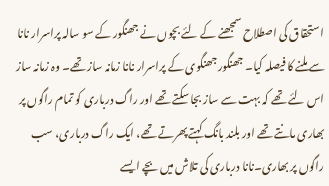استحقاق کی اصطلاح سمجھنے کے لئے بچوں نے جھنگور کے سو سالہ پراسرار نانا سے ملنے کا فیصلہ کیا۔ جھنگور جھنگوی کے پراسرار نانا زمانہ ساز تھے۔ وہ زمانہ ساز اس لئے تھے کہ بہت سے ساز بجا سکتے تھے اور راگ درباری کو تمام راگوں پر بھاری مانتے تھے اور بلند بانگ کہتے پھرتے تھے، ایک راگ درباری، سب راگوں پر بھاری۔نانا درباری کی تلاش میں بچے ایسے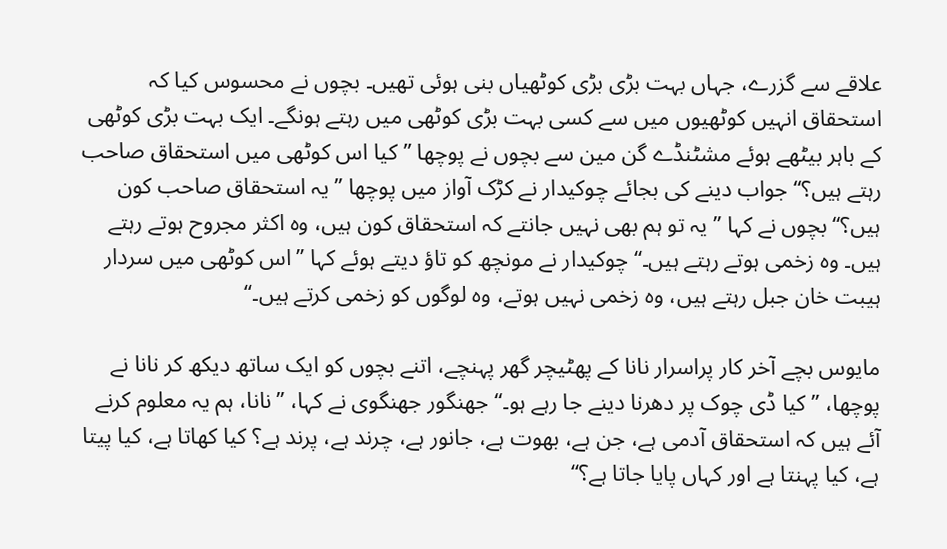علاقے سے گزرے، جہاں بہت بڑی بڑی کوٹھیاں بنی ہوئی تھیں۔ بچوں نے محسوس کیا کہ استحقاق انہیں کوٹھیوں میں سے کسی بہت بڑی کوٹھی میں رہتے ہونگے۔ ایک بہت بڑی کوٹھی کے باہر بیٹھے ہوئے مشٹنڈے گن مین سے بچوں نے پوچھا ’’کیا اس کوٹھی میں استحقاق صاحب رہتے ہیں؟‘‘ جواب دینے کی بجائے چوکیدار نے کڑک آواز میں پوچھا ’’یہ استحقاق صاحب کون ہیں؟‘‘ بچوں نے کہا ’’یہ تو ہم بھی نہیں جانتے کہ استحقاق کون ہیں، وہ اکثر مجروح ہوتے رہتے ہیں۔ وہ زخمی ہوتے رہتے ہیں۔‘‘ چوکیدار نے مونچھ کو تاؤ دیتے ہوئے کہا ’’اس کوٹھی میں سردار ہیبت خان جبل رہتے ہیں، وہ زخمی نہیں ہوتے، وہ لوگوں کو زخمی کرتے ہیں۔‘‘

مایوس بچے آخر کار پراسرار نانا کے پھٹیچر گھر پہنچے، اتنے بچوں کو ایک ساتھ دیکھ کر نانا نے پوچھا، ’’کیا ڈی چوک پر دھرنا دینے جا رہے ہو۔‘‘ جھنگور جھنگوی نے کہا، ’’نانا، ہم یہ معلوم کرنے آئے ہیں کہ استحقاق آدمی ہے، جن ہے، بھوت ہے، جانور ہے، چرند ہے، پرند ہے؟ کیا کھاتا ہے، کیا پیتا ہے، کیا پہنتا ہے اور کہاں پایا جاتا ہے؟‘‘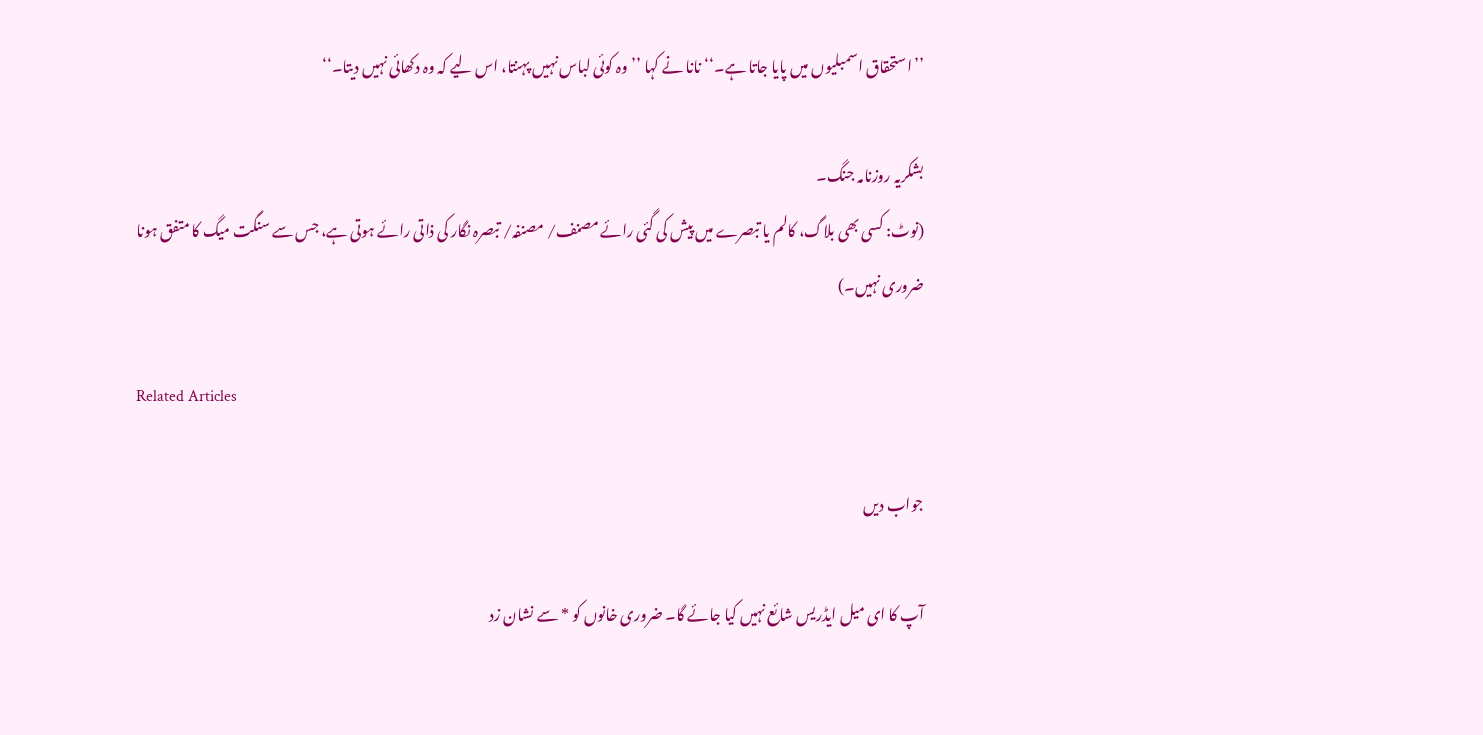’’استحقاق اسمبلیوں میں پایا جاتا ہے۔‘‘ نانا نے کہا ’’وہ کوئی لباس نہیں پہنتا، اس لیے کہ وہ دکھائی نہیں دیتا۔‘‘

بشکریہ روزنامہ جنگ۔
(نوٹ: کسی بھی بلاگ، کالم یا تبصرے میں پیش کی گئی رائے مصنف/ مصنفہ/ تبصرہ نگار کی ذاتی رائے ہوتی ہے، جس سے سنگت میگ کا متفق ہونا ضروری نہیں۔)

Related Articles

جواب دیں

آپ کا ای میل ایڈریس شائع نہیں کیا جائے گا۔ ضروری خانوں کو * سے نشان زد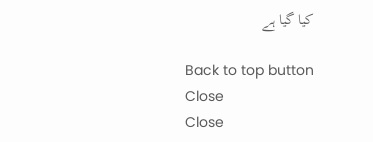کیا گیا ہے

Back to top button
Close
Close